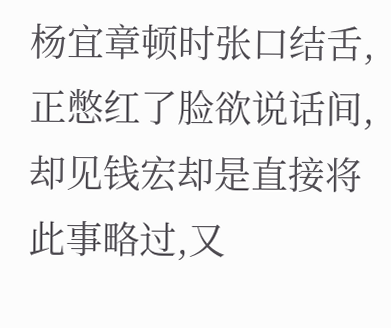杨宜章顿时张口结舌,正憋红了脸欲说话间,却见钱宏却是直接将此事略过,又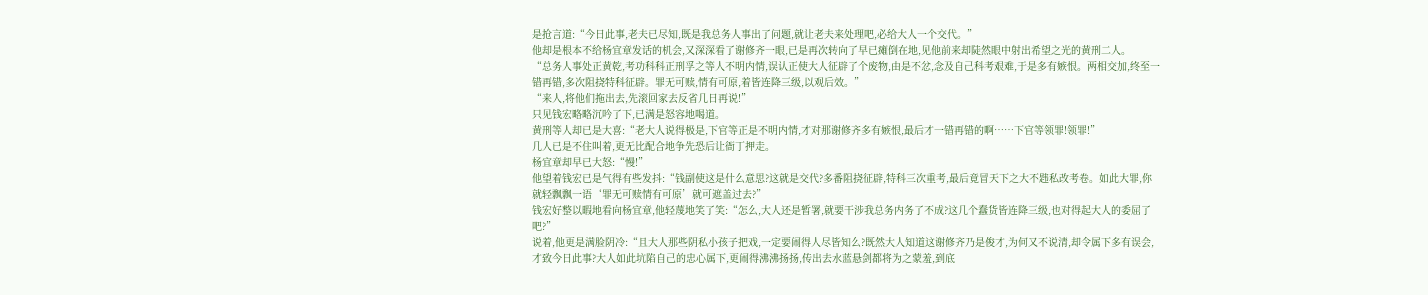是抢言道:“今日此事,老夫已尽知,既是我总务人事出了问题,就让老夫来处理吧,必给大人一个交代。”
他却是根本不给杨宜章发话的机会,又深深看了谢修齐一眼,已是再次转向了早已瘫倒在地,见他前来却陡然眼中射出希望之光的黄刑二人。
“总务人事处正黄乾,考功科科正刑孚之等人不明内情,误认正使大人征辟了个废物,由是不忿,念及自己科考艰难,于是多有嫉恨。两相交加,终至一错再错,多次阻挠特科征辟。罪无可赎,情有可原,着皆连降三级,以观后效。”
“来人,将他们拖出去,先滚回家去反省几日再说!”
只见钱宏略略沉吟了下,已满是怒容地喝道。
黄刑等人却已是大喜:“老大人说得极是,下官等正是不明内情,才对那谢修齐多有嫉恨,最后才一错再错的啊……下官等领罪!领罪!”
几人已是不住叫着,更无比配合地争先恐后让衙丁押走。
杨宜章却早已大怒:“慢!”
他望着钱宏已是气得有些发抖:“钱副使这是什么意思?这就是交代?多番阻挠征辟,特科三次重考,最后竟冒天下之大不韪私改考卷。如此大罪,你就轻飘飘一语‘罪无可赎情有可原’就可遮盖过去?”
钱宏好整以暇地看向杨宜章,他轻蔑地笑了笑:“怎么,大人还是暂署,就要干涉我总务内务了不成?这几个蠢货皆连降三级,也对得起大人的委屈了吧?”
说着,他更是满脸阴冷:“且大人那些阴私小孩子把戏,一定要闹得人尽皆知么?既然大人知道这谢修齐乃是俊才,为何又不说清,却令属下多有误会,才致今日此事?大人如此坑陷自己的忠心属下,更闹得沸沸扬扬,传出去水蓝悬剑都将为之蒙羞,到底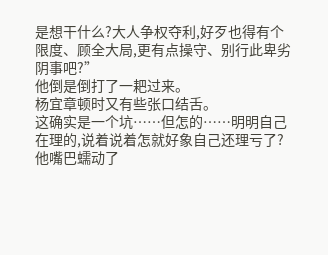是想干什么?大人争权夺利,好歹也得有个限度、顾全大局,更有点操守、别行此卑劣阴事吧?”
他倒是倒打了一耙过来。
杨宜章顿时又有些张口结舌。
这确实是一个坑……但怎的……明明自己在理的,说着说着怎就好象自己还理亏了?
他嘴巴蠕动了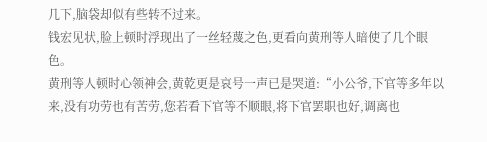几下,脑袋却似有些转不过来。
钱宏见状,脸上顿时浮现出了一丝轻蔑之色,更看向黄刑等人暗使了几个眼色。
黄刑等人顿时心领神会,黄乾更是哀号一声已是哭道:“小公爷,下官等多年以来,没有功劳也有苦劳,您若看下官等不顺眼,将下官罢职也好,调离也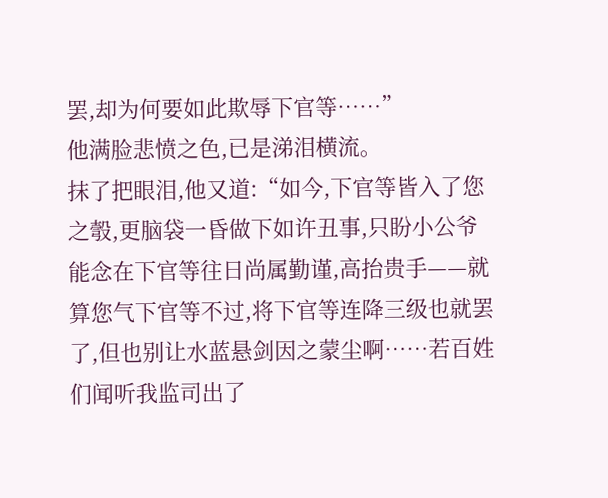罢,却为何要如此欺辱下官等……”
他满脸悲愤之色,已是涕泪横流。
抹了把眼泪,他又道:“如今,下官等皆入了您之彀,更脑袋一昏做下如许丑事,只盼小公爷能念在下官等往日尚属勤谨,高抬贵手——就算您气下官等不过,将下官等连降三级也就罢了,但也别让水蓝悬剑因之蒙尘啊……若百姓们闻听我监司出了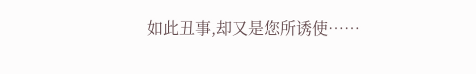如此丑事,却又是您所诱使……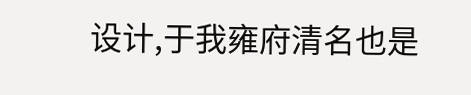设计,于我雍府清名也是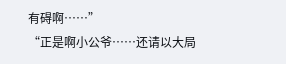有碍啊……”
“正是啊小公爷……还请以大局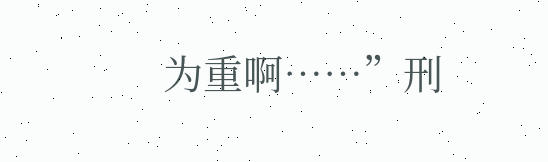为重啊……”刑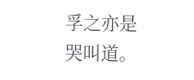孚之亦是哭叫道。